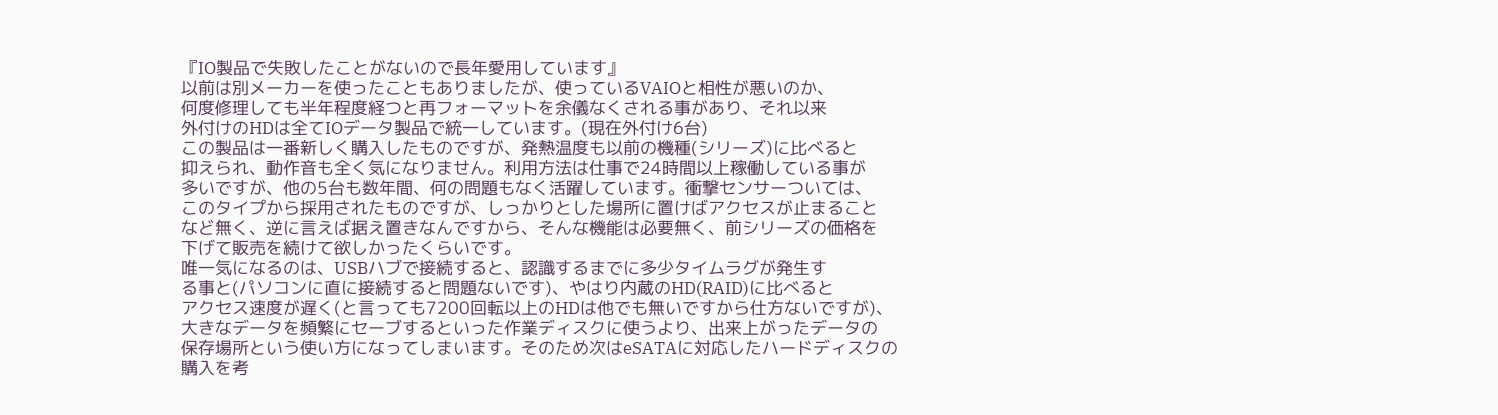『IO製品で失敗したことがないので長年愛用しています』
以前は別メーカーを使ったこともありましたが、使っているVAIOと相性が悪いのか、
何度修理しても半年程度経つと再フォーマットを余儀なくされる事があり、それ以来
外付けのHDは全てIOデータ製品で統一しています。(現在外付け6台)
この製品は一番新しく購入したものですが、発熱温度も以前の機種(シリーズ)に比べると
抑えられ、動作音も全く気になりません。利用方法は仕事で24時間以上稼働している事が
多いですが、他の5台も数年間、何の問題もなく活躍しています。衝撃センサーついては、
このタイプから採用されたものですが、しっかりとした場所に置けばアクセスが止まること
など無く、逆に言えば据え置きなんですから、そんな機能は必要無く、前シリーズの価格を
下げて販売を続けて欲しかったくらいです。
唯一気になるのは、USBハブで接続すると、認識するまでに多少タイムラグが発生す
る事と(パソコンに直に接続すると問題ないです)、やはり内蔵のHD(RAID)に比べると
アクセス速度が遅く(と言っても7200回転以上のHDは他でも無いですから仕方ないですが)、
大きなデータを頻繁にセーブするといった作業ディスクに使うより、出来上がったデータの
保存場所という使い方になってしまいます。そのため次はeSATAに対応したハードディスクの
購入を考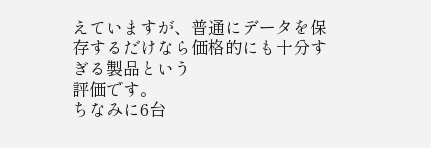えていますが、普通にデータを保存するだけなら価格的にも十分すぎる製品という
評価です。
ちなみに6台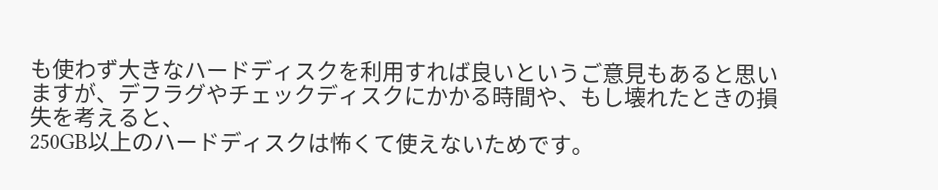も使わず大きなハードディスクを利用すれば良いというご意見もあると思い
ますが、デフラグやチェックディスクにかかる時間や、もし壊れたときの損失を考えると、
250GB以上のハードディスクは怖くて使えないためです。